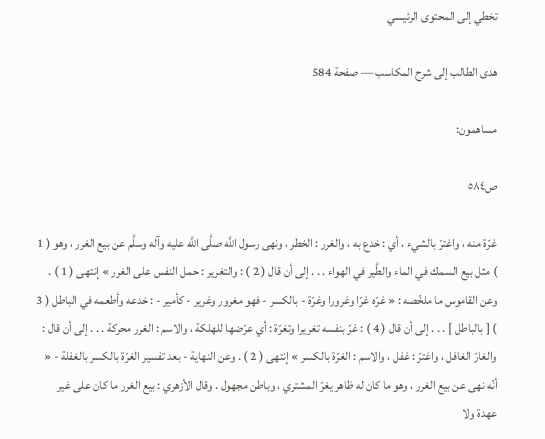تخطي إلى المحتوى الرئيسي

هدى الطالب إلى شرح المكاسب — صفحة 584

مساهمون:

ص٥٨٤

غرّة منه ، واغترّ بالشيء ، أي : خدع به ، والغرر : الخطر ، ونهى رسول اللَّه صلَّى اللَّه عليه وآله وسلَّم عن بيع الغرر ، وهو ( 1 ) مثل بيع السمك في الماء والطَّير في الهواء . . . إلى أن قال ( 2 ) : والتغرير : حمل النفس على الغرر » إنتهى ( 1 ) . وعن القاموس ما ملخّصه : « غرّه غرّا وغرورا وغرّة - بالكسر - فهو مغرور وغرير - كأمير - : خدعه وأطعمه في الباطل ( 3 ) [ بالباطل ] . . . إلى أن قال ( 4 ) : غرّ بنفسه تغريرا وتغرّة : أي عرّضها للهلكة ، والاسم : الغرر محركة . . . إلى أن قال : والغارّ الغافل ، واغترّ : غفل ، والاسم : الغرّة بالكسر » إنتهى ( 2 ) . وعن النهاية - بعد تفسير الغرّة بالكسر بالغفلة - « أنّه نهى عن بيع الغرر ، وهو ما كان له ظاهر يغرّ المشتري ، وباطن مجهول . وقال الأزهري : بيع الغرر ما كان على غير عهدة ولا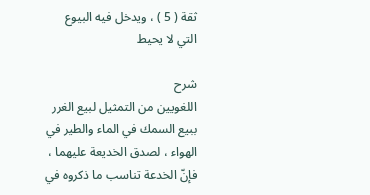ثقة ( 5 ) ، ويدخل فيه البيوع التي لا يحيط

شرح
اللغويين من التمثيل لبيع الغرر ببيع السمك في الماء والطير في الهواء ، لصدق الخديعة عليهما ، فإنّ الخدعة تناسب ما ذكروه في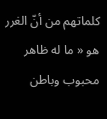كلماتهم من أنّ الغرر هو « ما له ظاهر محبوب وباطن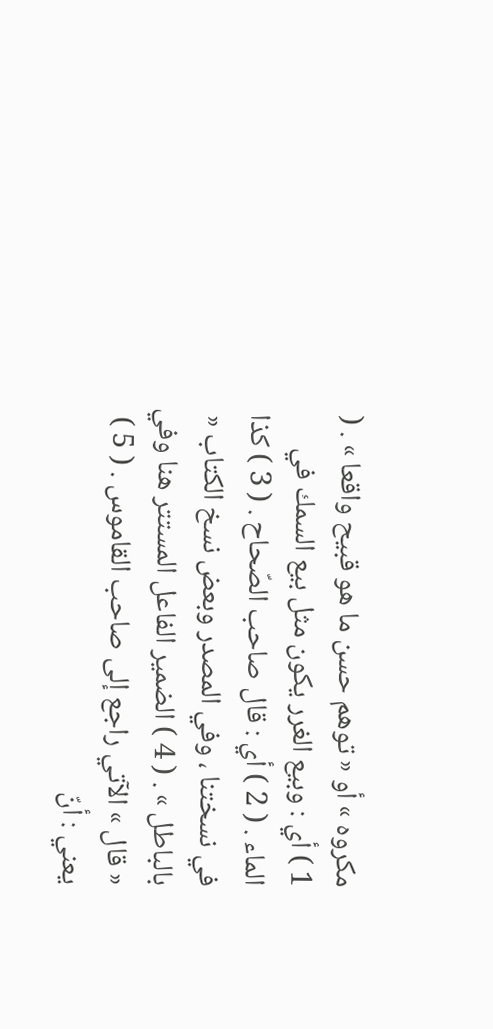مكروه » أو « توهم حسن ما هو قبيح واقعا » . ( 1 ) أي : وبيع الغرر يكون مثل بيع السمك في الماء . ( 2 ) أي : قال صاحب الصّحاح . ( 3 ) كذا في نسختنا ، وفي المصدر وبعض نسخ الكتاب « بالباطل » . ( 4 ) الضمير الفاعل المستتر هنا وفي « قال » الآتي راجع إلى صاحب القاموس . ( 5 ) يعني : أنّ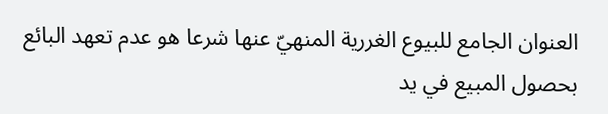العنوان الجامع للبيوع الغررية المنهيّ عنها شرعا هو عدم تعهد البائع بحصول المبيع في يد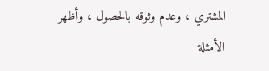المشتري ، وعدم وثوقه بالحصول ، وأظهر الأمثلة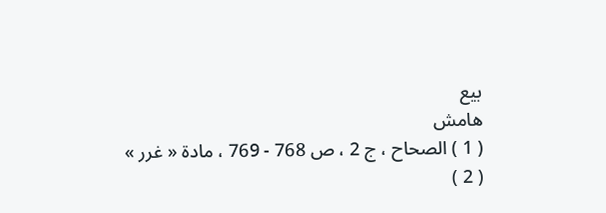بيع
هامش
( 1 ) الصحاح ، ج 2 ، ص 768 - 769 ، مادة « غرر »
( 2 )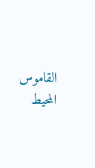القاموس المحيط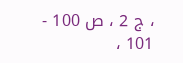، ج 2 ، ص 100 - 101 ،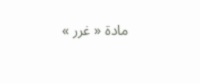مادة « غرر »